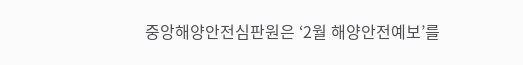중앙해양안전심판원은 ‘2월 해양안전예보’를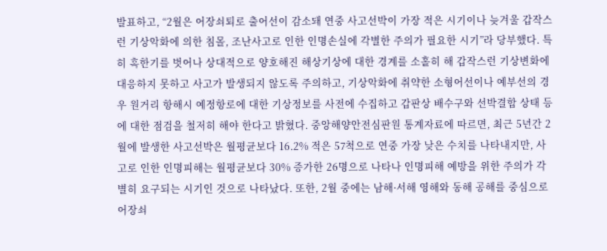발표하고, “2월은 어장쇠퇴로 출어선이 감소돼 연중 사고선박이 가장 적은 시기이나 늦겨울 갑작스런 기상악화에 의한 침몰, 조난사고로 인한 인명손실에 각별한 주의가 필요한 시기”라 당부했다. 특히 혹한기를 벗어나 상대적으로 양호해진 해상기상에 대한 경계를 소홀히 해 갑작스런 기상변화에 대응하지 못하고 사고가 발생되지 않도록 주의하고, 기상악화에 취약한 소형어선이나 예부선의 경우 원거리 항해시 예정항로에 대한 기상정보를 사전에 수집하고 갑판상 배수구와 선박결합 상태 등에 대한 점검을 철저히 해야 한다고 밝혔다. 중앙해양안전심판원 통계자료에 따르면, 최근 5년간 2월에 발생한 사고선박은 월평균보다 16.2% 적은 57척으로 연중 가장 낮은 수치를 나타내지만, 사고로 인한 인명피해는 월평균보다 30% 증가한 26명으로 나타나 인명피해 예방을 위한 주의가 각별히 요구되는 시기인 것으로 나타났다. 또한, 2월 중에는 남해·서해 영해와 동해 공해를 중심으로 어장쇠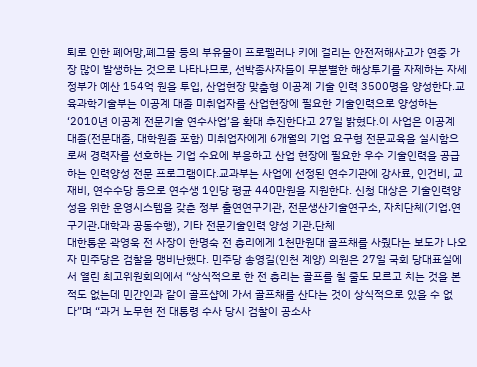퇴로 인한 폐어망,폐그물 등의 부유물이 프로펠러나 키에 걸리는 안전저해사고가 연중 가장 많이 발생하는 것으로 나타나므로, 선박종사자들이 무분별한 해상투기를 자제하는 자세
정부가 예산 154억 원을 투입, 산업현장 맞춤형 이공계 기술 인력 3500명을 양성한다.교육과학기술부는 이공계 대졸 미취업자를 산업현장에 필요한 기술인력으로 양성하는 ‘2010년 이공계 전문기술 연수사업’을 확대 추진한다고 27일 밝혔다.이 사업은 이공계 대졸(전문대졸, 대학원졸 포함) 미취업자에게 6개월의 기업 요구형 전문교육을 실시함으로써 경력자를 선호하는 기업 수요에 부응하고 산업 현장에 필요한 우수 기술인력을 공급하는 인력양성 전문 프로그램이다.교과부는 사업에 선정된 연수기관에 강사료, 인건비, 교재비, 연수수당 등으로 연수생 1인당 평균 440만원을 지원한다. 신청 대상은 기술인력양성을 위한 운영시스템을 갖춘 정부 출연연구기관, 전문생산기술연구소, 자치단체(기업․연구기관․대학과 공동수행), 기타 전문기술인력 양성 기관․단체
대한통운 곽영욱 전 사장이 한명숙 전 총리에게 1천만원대 골프채를 사줬다는 보도가 나오자 민주당은 검찰을 맹비난했다. 민주당 송영길(인천 계양) 의원은 27일 국회 당대표실에서 열린 최고위원회의에서 “상식적으로 한 전 총리는 골프를 칠 줄도 모르고 치는 것을 본 적도 없는데 민간인과 같이 골프샵에 가서 골프채를 산다는 것이 상식적으로 있을 수 없다”며 “과거 노무현 전 대통령 수사 당시 검찰이 공소사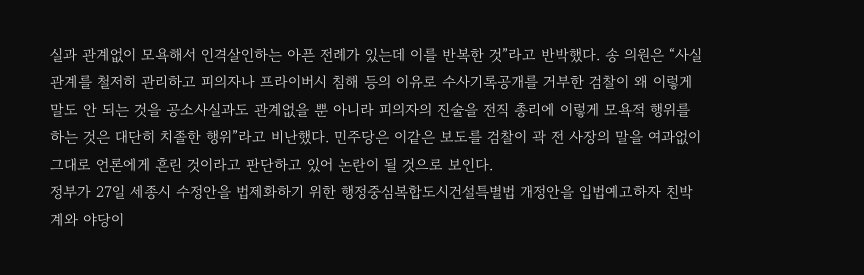실과 관계없이 모욕해서 인격살인하는 아픈 전례가 있는데 이를 반복한 것”라고 반박했다. 송 의원은 “사실관계를 철저히 관리하고 피의자나 프라이버시 침해 등의 이유로 수사기록공개를 거부한 검찰이 왜 이렇게 말도 안 되는 것을 공소사실과도 관계없을 뿐 아니라 피의자의 진술을 전직 총리에 이렇게 모욕적 행위를 하는 것은 대단히 치졸한 행위”라고 비난했다. 민주당은 이같은 보도를 검찰이 곽 전 사장의 말을 여과없이 그대로 언론에게 흔린 것이라고 판단하고 있어 논란이 될 것으로 보인다.
정부가 27일 세종시 수정안을 법제화하기 위한 행정중심복합도시건설특별법 개정안을 입법예고하자 친박계와 야당이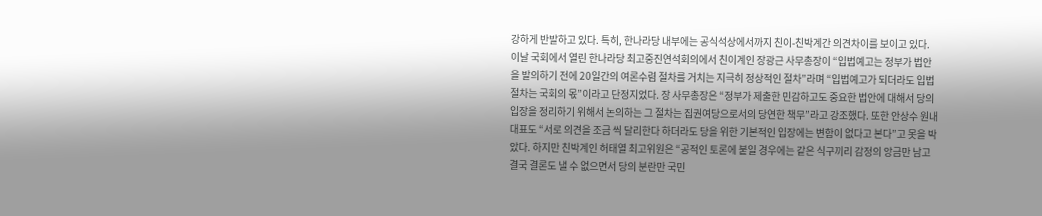강하게 반발하고 있다. 특히, 한나라당 내부에는 공식석상에서까지 친이-친박계간 의견차이를 보이고 있다. 이날 국회에서 열린 한나라당 최고중진연석회의에서 친이계인 장광근 사무총장이 “입법예고는 정부가 법안을 발의하기 전에 20일간의 여론수렴 절차를 거치는 지극히 정상적인 절차”라며 “입법예고가 되더라도 입법절차는 국회의 몫”이라고 단정지었다. 장 사무총장은 “정부가 제출한 민감하고도 중요한 법안에 대해서 당의 입장을 정리하기 위해서 논의하는 그 절차는 집권여당으로서의 당연한 책무”라고 강조했다. 또한 안상수 원내대표도 “서로 의견을 조금 씩 달리한다 하더라도 당을 위한 기본적인 입장에는 변함이 없다고 본다”고 못을 박았다. 하지만 친박계인 허태열 최고위원은 “공적인 토론에 붙일 경우에는 같은 식구끼리 감정의 앙금만 남고 결국 결론도 낼 수 없으면서 당의 분란만 국민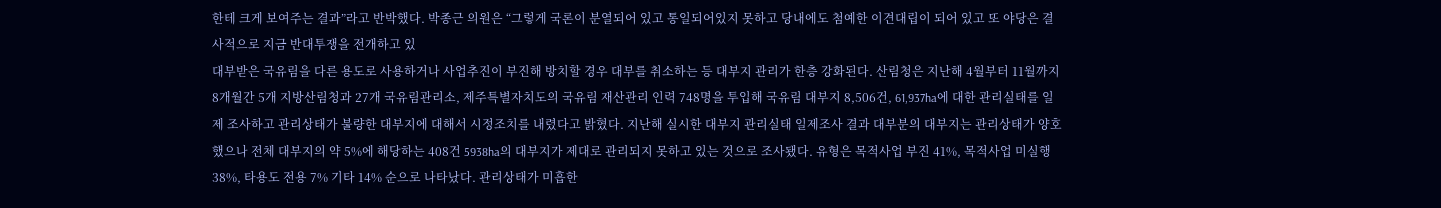한테 크게 보여주는 결과”라고 반박했다. 박종근 의원은 “그렇게 국론이 분열되어 있고 통일되어있지 못하고 당내에도 첨예한 이견대립이 되어 있고 또 야당은 결사적으로 지금 반대투쟁을 전개하고 있
대부받은 국유림을 다른 용도로 사용하거나 사업추진이 부진해 방치할 경우 대부를 취소하는 등 대부지 관리가 한층 강화된다. 산림청은 지난해 4월부터 11월까지 8개월간 5개 지방산림청과 27개 국유림관리소, 제주특별자치도의 국유림 재산관리 인력 748명을 투입해 국유림 대부지 8,506건, 61,937ha에 대한 관리실태를 일제 조사하고 관리상태가 불량한 대부지에 대해서 시정조치를 내렸다고 밝혔다. 지난해 실시한 대부지 관리실태 일제조사 결과 대부분의 대부지는 관리상태가 양호했으나 전체 대부지의 약 5%에 해당하는 408건 5938ha의 대부지가 제대로 관리되지 못하고 있는 것으로 조사됐다. 유형은 목적사업 부진 41%, 목적사업 미실행 38%, 타용도 전용 7% 기타 14% 순으로 나타났다. 관리상태가 미흡한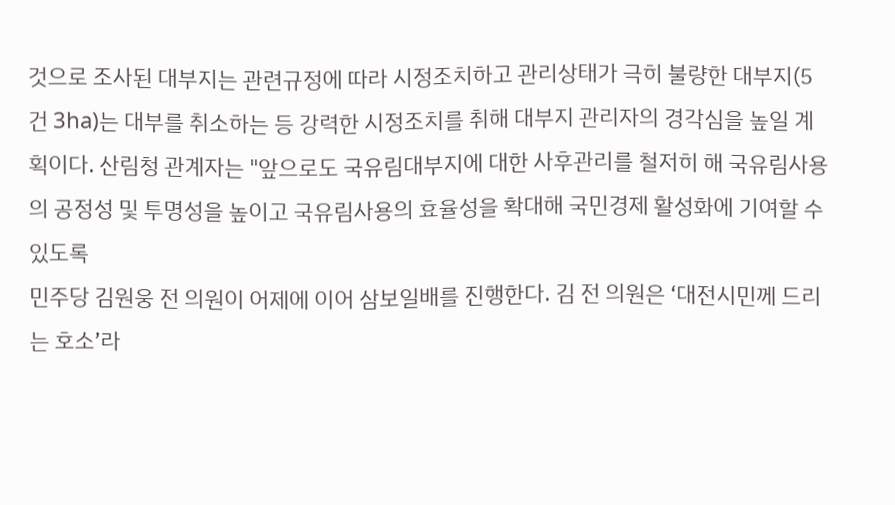것으로 조사된 대부지는 관련규정에 따라 시정조치하고 관리상태가 극히 불량한 대부지(5건 3ha)는 대부를 취소하는 등 강력한 시정조치를 취해 대부지 관리자의 경각심을 높일 계획이다. 산림청 관계자는 "앞으로도 국유림대부지에 대한 사후관리를 철저히 해 국유림사용의 공정성 및 투명성을 높이고 국유림사용의 효율성을 확대해 국민경제 활성화에 기여할 수 있도록
민주당 김원웅 전 의원이 어제에 이어 삼보일배를 진행한다. 김 전 의원은 ‘대전시민께 드리는 호소’라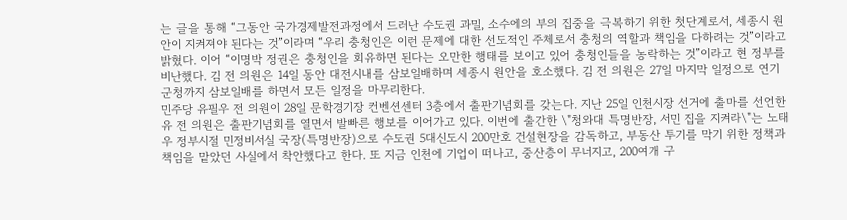는 글을 통해 “그동안 국가경제발전과정에서 드러난 수도권 과밀, 소수에의 부의 집중을 극복하기 위한 첫단계로서, 세종시 원안이 지켜져야 된다는 것”이라며 “우리 충청인은 이런 문제에 대한 선도적인 주체로서 충청의 역할과 책임을 다하려는 것”이라고 밝혔다. 이어 “이명박 정권은 충청인을 회유하면 된다는 오만한 행태를 보이고 있어 충청인들을 농락하는 것”이라고 현 정부를 비난했다. 김 전 의원은 14일 동안 대전시내를 삼보일배하며 세종시 원안을 호소했다. 김 전 의원은 27일 마지막 일정으로 연기군청까지 삼보일배를 하면서 모든 일정을 마무리한다.
민주당 유필우 전 의원이 28일 문학경기장 컨벤션센터 3층에서 출판기념회를 갖는다. 지난 25일 인천시장 선거에 출마를 선언한 유 전 의원은 출판기념회를 열면서 발빠른 행보를 이어가고 있다. 이번에 출간한 \"청와대 특명반장, 서민 집을 지켜라\"는 노태우 정부시절 민정비서실 국장(특명반장)으로 수도권 5대신도시 200만호 건설현장을 감독하고, 부동산 투기를 막기 위한 정책과 책임을 맡았던 사실에서 착안했다고 한다. 또 지금 인천에 기업이 떠나고, 중산층이 무너지고, 200여개 구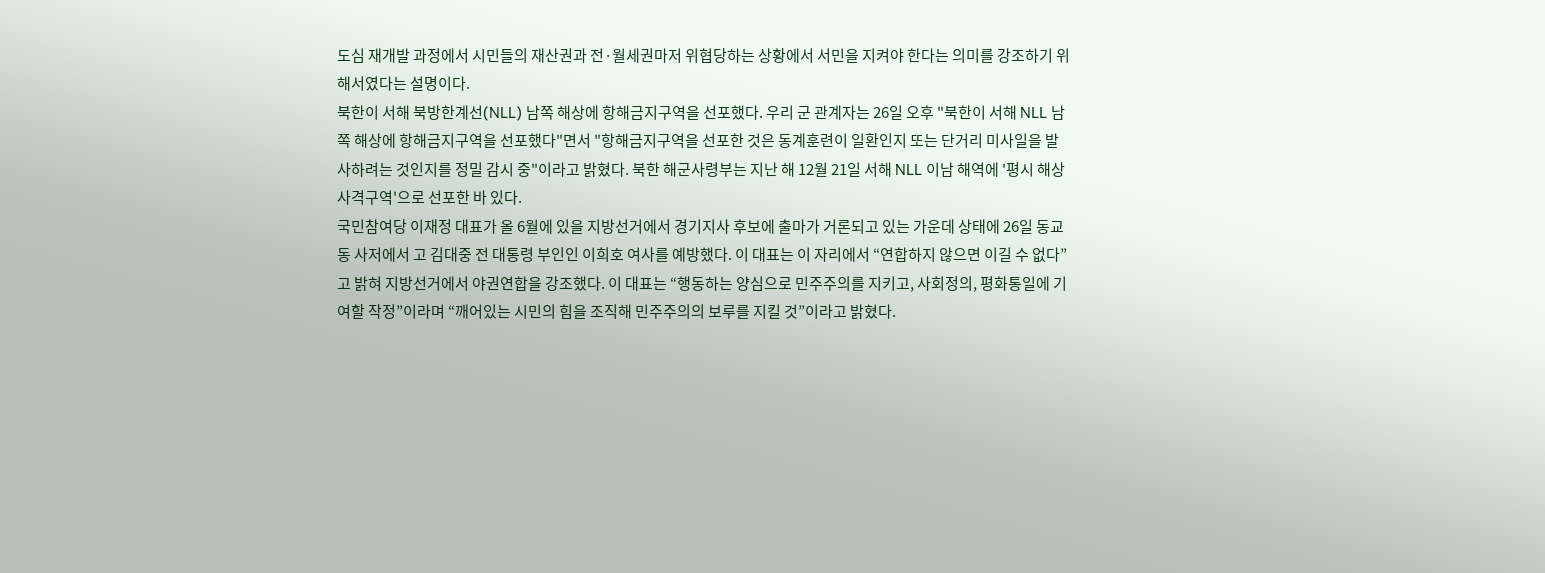도심 재개발 과정에서 시민들의 재산권과 전·월세권마저 위협당하는 상황에서 서민을 지켜야 한다는 의미를 강조하기 위해서였다는 설명이다.
북한이 서해 북방한계선(NLL) 남쪽 해상에 항해금지구역을 선포했다. 우리 군 관계자는 26일 오후 "북한이 서해 NLL 남쪽 해상에 항해금지구역을 선포했다"면서 "항해금지구역을 선포한 것은 동계훈련이 일환인지 또는 단거리 미사일을 발사하려는 것인지를 정밀 감시 중"이라고 밝혔다. 북한 해군사령부는 지난 해 12월 21일 서해 NLL 이남 해역에 '평시 해상사격구역'으로 선포한 바 있다.
국민참여당 이재정 대표가 올 6월에 있을 지방선거에서 경기지사 후보에 출마가 거론되고 있는 가운데 상태에 26일 동교동 사저에서 고 김대중 전 대통령 부인인 이희호 여사를 예방했다. 이 대표는 이 자리에서 “연합하지 않으면 이길 수 없다”고 밝혀 지방선거에서 야권연합을 강조했다. 이 대표는 “행동하는 양심으로 민주주의를 지키고, 사회정의, 평화통일에 기여할 작정”이라며 “깨어있는 시민의 힘을 조직해 민주주의의 보루를 지킬 것”이라고 밝혔다.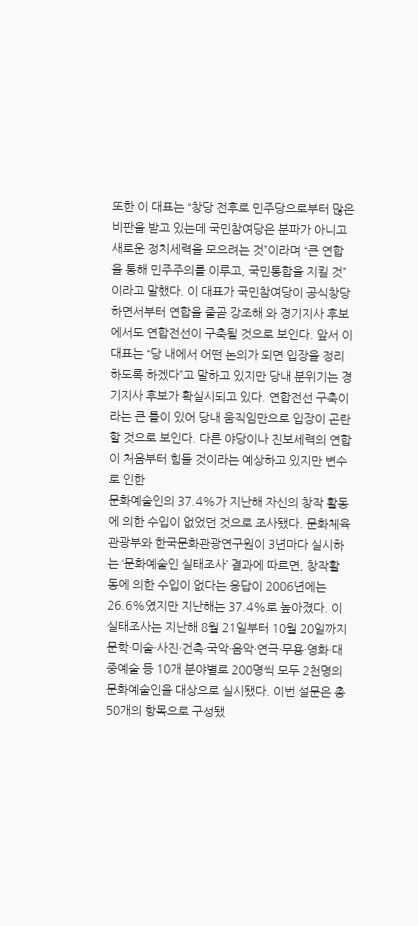또한 이 대표는 “창당 전후로 민주당으로부터 많은 비판을 받고 있는데 국민참여당은 분파가 아니고 새로운 정치세력을 모으려는 것”이라며 “큰 연합을 통해 민주주의를 이루고, 국민통합을 지킬 것”이라고 말했다. 이 대표가 국민참여당이 공식창당하면서부터 연합을 줄곧 강조해 와 경기지사 후보에서도 연합전선이 구축될 것으로 보인다. 앞서 이 대표는 “당 내에서 어떤 논의가 되면 입장을 정리하도록 하겠다”고 말하고 있지만 당내 분위기는 경기지사 후보가 확실시되고 있다. 연합전선 구축이라는 큰 틀이 있어 당내 움직임만으로 입장이 곤란할 것으로 보인다. 다른 야당이나 진보세력의 연합이 처음부터 힘들 것이라는 예상하고 있지만 변수로 인한
문화예술인의 37.4%가 지난해 자신의 창작 활동에 의한 수입이 없었던 것으로 조사됐다. 문화체육관광부와 한국문화관광연구원이 3년마다 실시하는 ‘문화예술인 실태조사’ 결과에 따르면, 창작활동에 의한 수입이 없다는 응답이 2006년에는 26.6%였지만 지난해는 37.4%로 높아졌다. 이 실태조사는 지난해 8월 21일부터 10월 20일까지 문학·미술·사진·건축·국악·음악·연극·무용·영화·대중예술 등 10개 분야별로 200명씩 모두 2천명의 문화예술인을 대상으로 실시됐다. 이번 설문은 총 50개의 항목으로 구성됐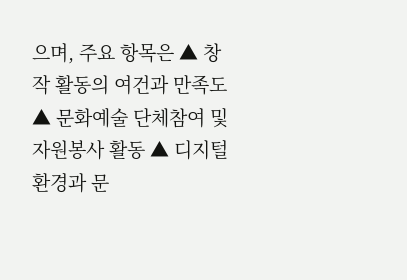으며, 주요 항목은 ▲ 창작 활동의 여건과 만족도 ▲ 문화예술 단체참여 및 자원봉사 활동 ▲ 디지털 환경과 문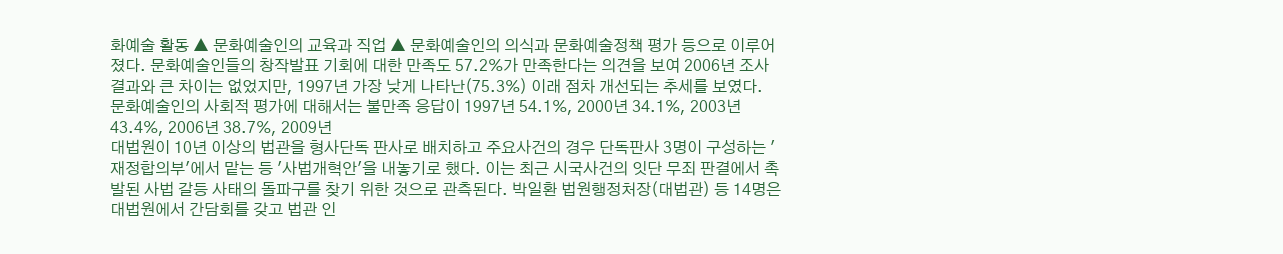화예술 활동 ▲ 문화예술인의 교육과 직업 ▲ 문화예술인의 의식과 문화예술정책 평가 등으로 이루어졌다. 문화예술인들의 창작발표 기회에 대한 만족도 57.2%가 만족한다는 의견을 보여 2006년 조사결과와 큰 차이는 없었지만, 1997년 가장 낮게 나타난(75.3%) 이래 점차 개선되는 추세를 보였다. 문화예술인의 사회적 평가에 대해서는 불만족 응답이 1997년 54.1%, 2000년 34.1%, 2003년 43.4%, 2006년 38.7%, 2009년
대법원이 10년 이상의 법관을 형사단독 판사로 배치하고 주요사건의 경우 단독판사 3명이 구성하는 '재정합의부'에서 맡는 등 '사법개혁안'을 내놓기로 했다. 이는 최근 시국사건의 잇단 무죄 판결에서 촉발된 사법 갈등 사태의 돌파구를 찾기 위한 것으로 관측된다. 박일환 법원행정처장(대법관) 등 14명은 대법원에서 간담회를 갖고 법관 인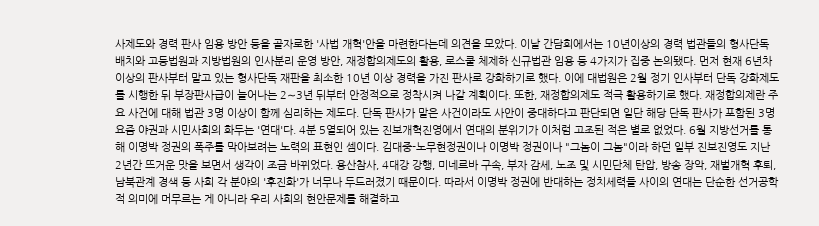사제도와 경력 판사 임용 방안 등을 골자로한 '사법 개혁'안을 마련한다는데 의견을 모았다. 이날 간담회에서는 10년이상의 경력 법관들의 형사단독 배치와 고등법원과 지방법원의 인사분리 운영 방안, 재정합의제도의 활용, 로스쿨 체제하 신규법관 임용 등 4가지가 집중 논의됐다. 먼저 현재 6년차 이상의 판사부터 맡고 있는 형사단독 재판을 최소한 10년 이상 경력을 가진 판사로 강화하기로 했다. 이에 대법원은 2월 정기 인사부터 단독 강화제도를 시행한 뒤 부장판사급이 늘어나는 2∼3년 뒤부터 안정적으로 정착시켜 나갈 계획이다. 또한, 재정합의제도 적극 활용하기로 했다. 재정합의제란 주요 사건에 대해 법관 3명 이상이 함께 심리하는 제도다. 단독 판사가 맡은 사건이라도 사안이 중대하다고 판단되면 일단 해당 단독 판사가 포함된 3명
요즘 야권과 시민사회의 화두는 '연대'다. 4분 5열되어 있는 진보개혁진영에서 연대의 분위기가 이처럼 고조된 적은 별로 없었다. 6월 지방선거를 통해 이명박 정권의 폭주를 막아보려는 노력의 표현인 셈이다. 김대중-노무현정권이나 이명박 정권이나 "그놈이 그놈"이라 하던 일부 진보진영도 지난 2년간 뜨거운 맛을 보면서 생각이 조금 바뀌었다. 용산참사, 4대강 강행, 미네르바 구속, 부자 감세, 노조 및 시민단체 탄압, 방송 장악, 재벌개혁 후퇴, 남북관계 경색 등 사회 각 분야의 '후진화'가 너무나 두드러졌기 때문이다. 따라서 이명박 정권에 반대하는 정치세력들 사이의 연대는 단순한 선거공학적 의미에 머무르는 게 아니라 우리 사회의 현안문제를 해결하고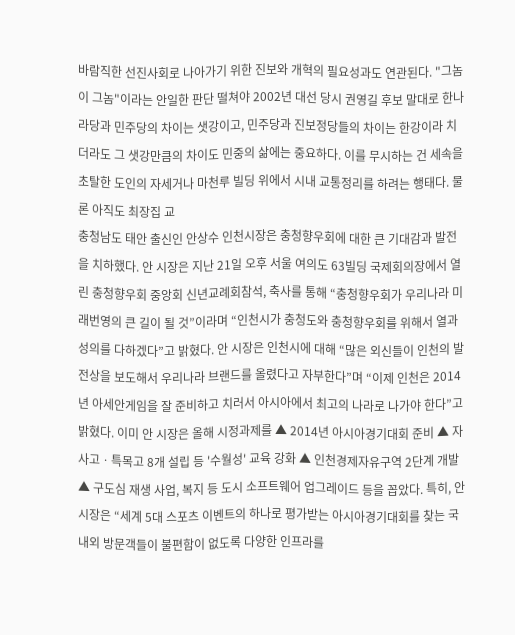바람직한 선진사회로 나아가기 위한 진보와 개혁의 필요성과도 연관된다. "그놈이 그놈"이라는 안일한 판단 떨쳐야 2002년 대선 당시 권영길 후보 말대로 한나라당과 민주당의 차이는 샛강이고, 민주당과 진보정당들의 차이는 한강이라 치더라도 그 샛강만큼의 차이도 민중의 삶에는 중요하다. 이를 무시하는 건 세속을 초탈한 도인의 자세거나 마천루 빌딩 위에서 시내 교통정리를 하려는 행태다. 물론 아직도 최장집 교
충청남도 태안 출신인 안상수 인천시장은 충청향우회에 대한 큰 기대감과 발전을 치하했다. 안 시장은 지난 21일 오후 서울 여의도 63빌딩 국제회의장에서 열린 충청향우회 중앙회 신년교례회참석, 축사를 통해 “충청향우회가 우리나라 미래번영의 큰 길이 될 것”이라며 “인천시가 충청도와 충청향우회를 위해서 열과 성의를 다하겠다”고 밝혔다. 안 시장은 인천시에 대해 “많은 외신들이 인천의 발전상을 보도해서 우리나라 브랜드를 올렸다고 자부한다”며 “이제 인천은 2014년 아세안게임을 잘 준비하고 치러서 아시아에서 최고의 나라로 나가야 한다”고 밝혔다. 이미 안 시장은 올해 시정과제를 ▲ 2014년 아시아경기대회 준비 ▲ 자사고ㆍ특목고 8개 설립 등 '수월성' 교육 강화 ▲ 인천경제자유구역 2단계 개발 ▲ 구도심 재생 사업, 복지 등 도시 소프트웨어 업그레이드 등을 꼽았다. 특히, 안 시장은 “세계 5대 스포츠 이벤트의 하나로 평가받는 아시아경기대회를 찾는 국내외 방문객들이 불편함이 없도록 다양한 인프라를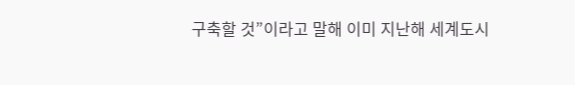구축할 것”이라고 말해 이미 지난해 세계도시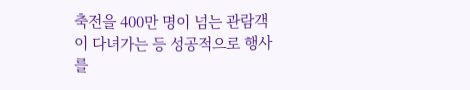축전을 400만 명이 넘는 관람객이 다녀가는 등 성공적으로 행사를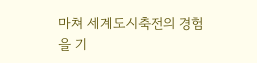마쳐 세계도시축전의 경험을 기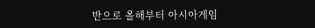반으로 올해부터 아시아게임